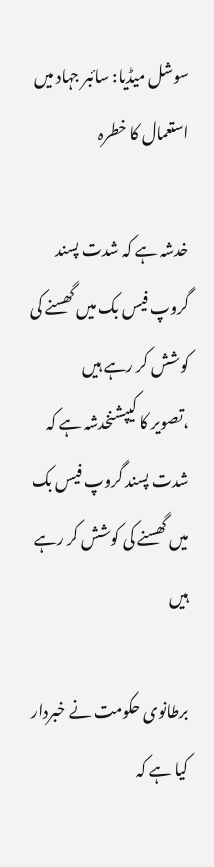سوشل میڈیا: سائبر جہاد میں استعمال کا خطرہ

خدشہ ہے کہ شدت پسند گروپ فیس بک میں گھسنے کی کوشش کر رہے ہیں
،تصویر کا کیپشنخدشہ ہے کہ شدت پسند گروپ فیس بک میں گھسنے کی کوشش کر رہے ہیں

برطانوی حکومت نے خبردار کیا ہے کہ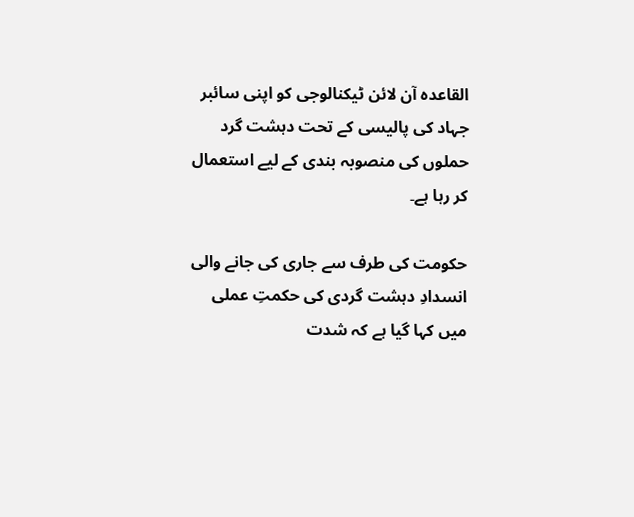القاعدہ آن لائن ٹیکنالوجی کو اپنی سائبر جہاد کی پالیسی کے تحت دہشت گرد حملوں کی منصوبہ بندی کے لیے استعمال کر رہا ہے۔

حکومت کی طرف سے جاری کی جانے والی انسدادِ دہشت گردی کی حکمتِ عملی میں کہا گیا ہے کہ شدت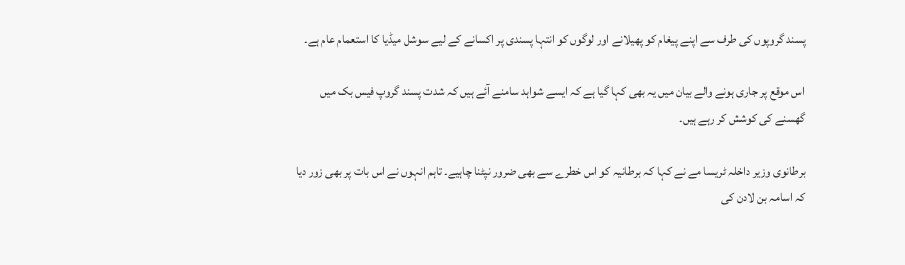پسند گروپوں کی طرف سے اپنے پیغام کو پھیلانے اور لوگوں کو انتہا پسندی پر اکسانے کے لیے سوشل میڈیا کا استعمام عام ہے۔

اس موقع پر جاری ہونے والے بیان میں یہ بھی کہا گیا ہے کہ ایسے شواہد سامنے آئے ہیں کہ شدت پسند گروپ فیس بک میں گھسنے کی کوشش کر رہے ہیں۔

برطانوی وزیر داخلہ ٹریسا مے نے کہا کہ برطانیہ کو اس خطرے سے بھی ضرور نپٹنا چاہیے۔ تاہم انہوں نے اس بات پر بھی زور دیا کہ اسامہ بن لادن کی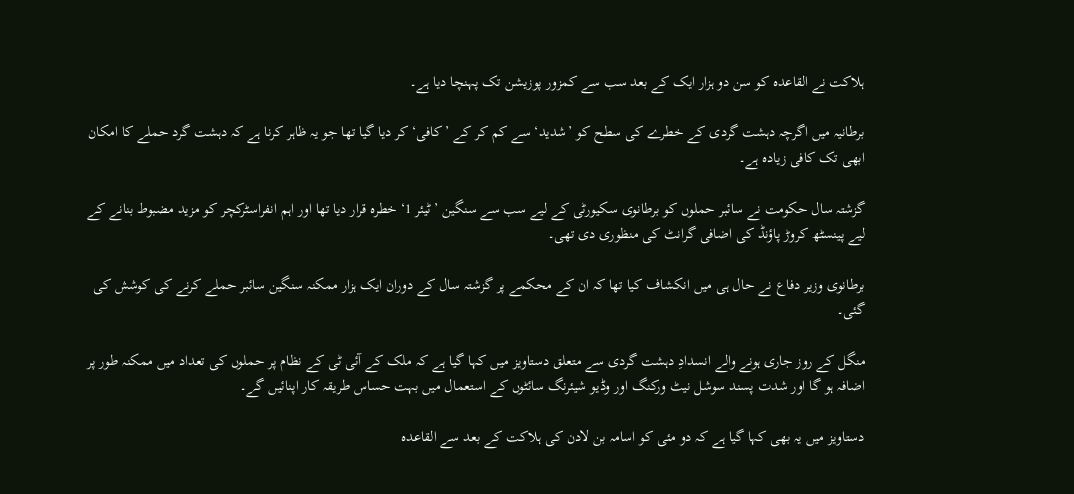ہلاکت نے القاعدہ کو سن دو ہزار ایک کے بعد سب سے کمزور پوزیشن تک پہنچا دیا ہے۔

برطانیہ میں اگرچہ دہشت گردی کے خطرے کی سطح کو ’شدید‘ سے کم کر کے ’کافی‘ کر دیا گیا تھا جو یہ ظاہر کرنا ہے کہ دہشت گرد حملے کا امکان ابھی تک کافی زیادہ ہے۔

گزشتہ سال حکومت نے سائبر حملوں کو برطانوی سکیورٹی کے لیے سب سے سنگین ’ٹیئر 1‘ خطرہ قرار دیا تھا اور اہم انفراسٹرکچر کو مزید مضبوط بنانے کے لیے پینسٹھ کروڑ پاؤنڈ کی اضافی گرانٹ کی منظوری دی تھی۔

برطانوی وزیر دفاع نے حال ہی میں انکشاف کیا تھا کہ ان کے محکمے پر گزشتہ سال کے دوران ایک ہزار ممکنہ سنگین سائبر حملے کرنے کی کوشش کی گئی۔

منگل کے روز جاری ہونے والے انسدادِ دہشت گردی سے متعلق دستاویز میں کہا گیا ہے کہ ملک کے آئی ٹی کے نظام پر حملوں کی تعداد میں ممکنہ طور پر اضافہ ہو گا اور شدت پسند سوشل نیٹ ورکنگ اور وڈیو شیئرنگ سائٹوں کے استعمال میں بہت حساس طریقہ کار اپنائیں گے۔

دستاویز میں یہ بھی کہا گیا ہے کہ دو مئی کو اسامہ بن لادن کی ہلاکت کے بعد سے القاعدہ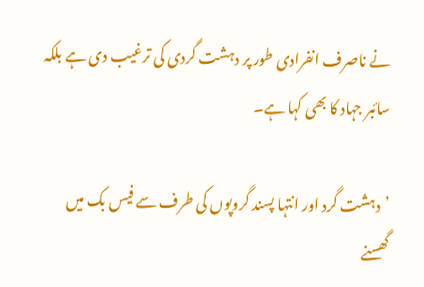نے ناصرف انفرادی طور پر دہشت گردی کی ترغیب دی ہے بلکہ سائبر جہاد کا بھی کہا ہے۔

’دہشت گرد اور انتہا پسند گروپوں کی طرف سے فیس بک میں گھسنے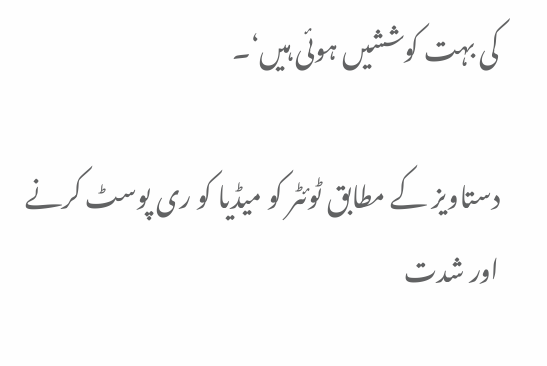کی بہت کوششیں ہوئی ہیں‘۔

دستاویز کے مطابق ٹوئٹر کو میڈیا کو ری پوسٹ کرنے اور شدت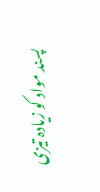پسند مواد کو زیادہ تیزی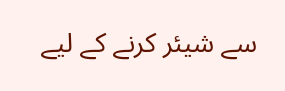سے شیئر کرنے کے لیے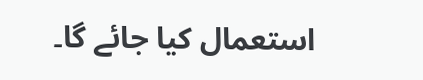استعمال کیا جائے گا۔